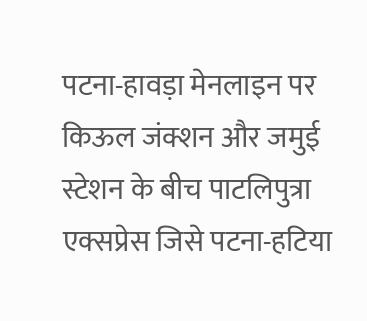पटना-हावड़ा मेनलाइन पर किऊल जंक्शन और जमुई स्टेशन के बीच पाटलिपुत्रा एक्सप्रेस जिसे पटना-हटिया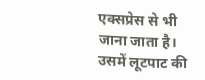एक्सप्रेस से भी जाना जाता है। उसमें लूटपाट की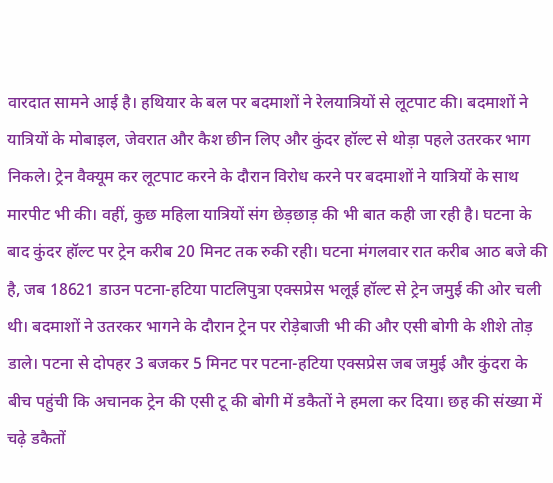वारदात सामने आई है। हथियार के बल पर बदमाशों ने रेलयात्रियों से लूटपाट की। बदमाशों ने यात्रियों के मोबाइल, जेवरात और कैश छीन लिए और कुंदर हॉल्ट से थोड़ा पहले उतरकर भाग निकले। ट्रेन वैक्यूम कर लूटपाट करने के दौरान विरोध करने पर बदमाशों ने यात्रियों के साथ मारपीट भी की। वहीं, कुछ महिला यात्रियों संग छेड़छाड़ की भी बात कही जा रही है। घटना के बाद कुंदर हॉल्ट पर ट्रेन करीब 20 मिनट तक रुकी रही। घटना मंगलवार रात करीब आठ बजे की है, जब 18621 डाउन पटना-हटिया पाटलिपुत्रा एक्सप्रेस भलूई हॉल्ट से ट्रेन जमुई की ओर चली थी। बदमाशों ने उतरकर भागने के दौरान ट्रेन पर रोड़ेबाजी भी की और एसी बोगी के शीशे तोड़ डाले। पटना से दोपहर 3 बजकर 5 मिनट पर पटना-हटिया एक्सप्रेस जब जमुई और कुंदरा के बीच पहुंची कि अचानक ट्रेन की एसी टू की बोगी में डकैतों ने हमला कर दिया। छह की संख्या में चढ़े डकैतों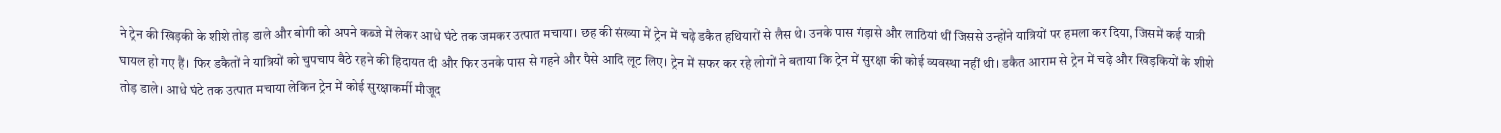ने ट्रेन की खिड़की के शीशे तोड़ डाले और बोगी को अपने कब्जे में लेकर आधे घंटे तक जमकर उत्पात मचाया। छह की संख्या में ट्रेन में चढ़े डकैत हथियारों से लैस थे। उनके पास गंड़ासे और लाठियां थीं जिससे उन्होंने यात्रियों पर हमला कर दिया, जिसमें कई यात्री घायल हो गए हैं। फिर डकैतों ने यात्रियों को चुपचाप बैठे रहने की हिदायत दी और फिर उनके पास से गहने और पैसे आदि लूट लिए। ट्रेन में सफर कर रहे लोगों ने बताया कि ट्रेन में सुरक्षा की कोई व्यवस्था नहीं थी। डकैत आराम से ट्रेन में चढ़े और खिड़कियों के शीशे तोड़ डाले। आधे घंटे तक उत्पात मचाया लेकिन ट्रेन में कोई सुरक्षाकर्मी मौजूद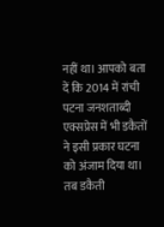नहीं था। आपको बता दें कि 2014 में रांची पटना जनशताब्दी एक्सप्रेस में भी डकैतों ने इसी प्रकार घटना को अंजाम दिया था। तब डकैती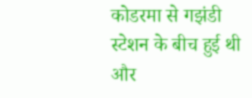कोडरमा से गझंडी स्टेशन के बीच हुई थी और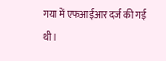गया में एफआईआर दर्ज की गई थी।